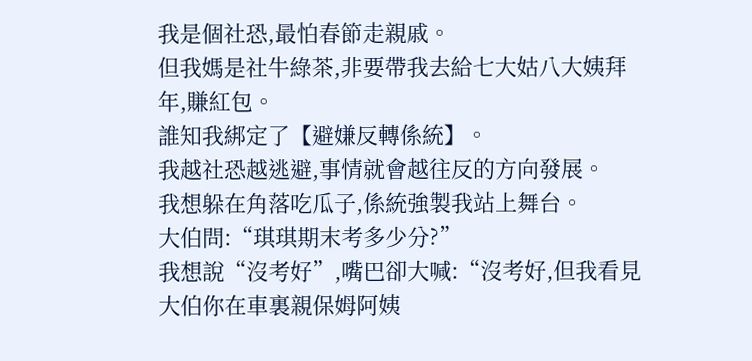我是個社恐,最怕春節走親戚。
但我媽是社牛綠茶,非要帶我去給七大姑八大姨拜年,賺紅包。
誰知我綁定了【避嫌反轉係統】。
我越社恐越逃避,事情就會越往反的方向發展。
我想躲在角落吃瓜子,係統強製我站上舞台。
大伯問:“琪琪期末考多少分?”
我想說“沒考好”,嘴巴卻大喊:“沒考好,但我看見大伯你在車裏親保姆阿姨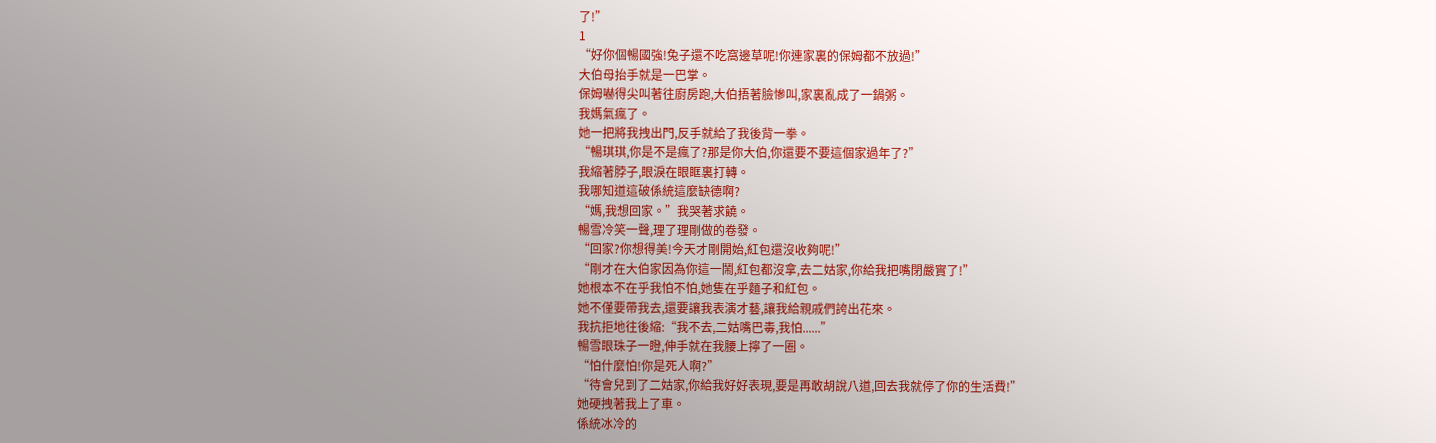了!”
1
“好你個暢國強!兔子還不吃窩邊草呢!你連家裏的保姆都不放過!”
大伯母抬手就是一巴掌。
保姆嚇得尖叫著往廚房跑,大伯捂著臉慘叫,家裏亂成了一鍋粥。
我媽氣瘋了。
她一把將我拽出門,反手就給了我後背一拳。
“暢琪琪,你是不是瘋了?那是你大伯,你還要不要這個家過年了?”
我縮著脖子,眼淚在眼眶裏打轉。
我哪知道這破係統這麼缺德啊?
“媽,我想回家。”我哭著求饒。
暢雪冷笑一聲,理了理剛做的卷發。
“回家?你想得美!今天才剛開始,紅包還沒收夠呢!”
“剛才在大伯家因為你這一鬧,紅包都沒拿,去二姑家,你給我把嘴閉嚴實了!”
她根本不在乎我怕不怕,她隻在乎麵子和紅包。
她不僅要帶我去,還要讓我表演才藝,讓我給親戚們誇出花來。
我抗拒地往後縮:“我不去,二姑嘴巴毒,我怕......”
暢雪眼珠子一瞪,伸手就在我腰上擰了一圈。
“怕什麼怕!你是死人啊?”
“待會兒到了二姑家,你給我好好表現,要是再敢胡說八道,回去我就停了你的生活費!”
她硬拽著我上了車。
係統冰冷的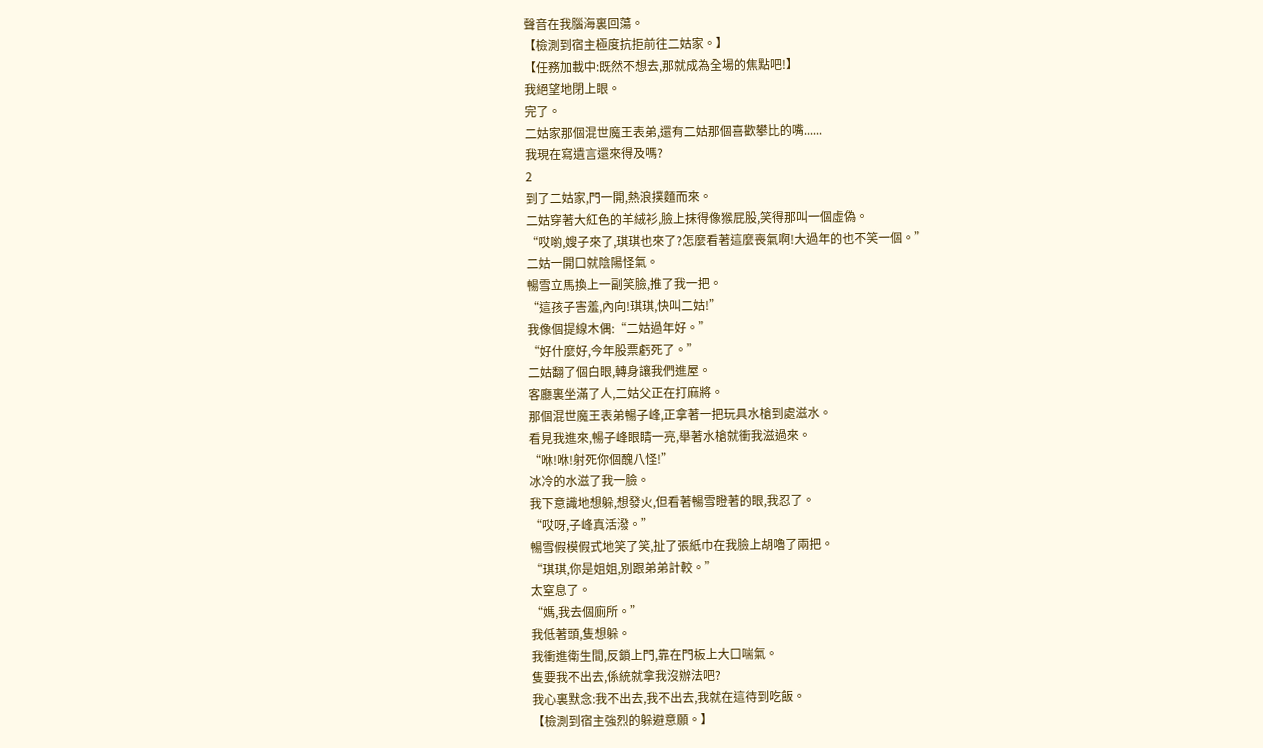聲音在我腦海裏回蕩。
【檢測到宿主極度抗拒前往二姑家。】
【任務加載中:既然不想去,那就成為全場的焦點吧!】
我絕望地閉上眼。
完了。
二姑家那個混世魔王表弟,還有二姑那個喜歡攀比的嘴......
我現在寫遺言還來得及嗎?
2
到了二姑家,門一開,熱浪撲麵而來。
二姑穿著大紅色的羊絨衫,臉上抹得像猴屁股,笑得那叫一個虛偽。
“哎喲,嫂子來了,琪琪也來了?怎麼看著這麼喪氣啊!大過年的也不笑一個。”
二姑一開口就陰陽怪氣。
暢雪立馬換上一副笑臉,推了我一把。
“這孩子害羞,內向!琪琪,快叫二姑!”
我像個提線木偶:“二姑過年好。”
“好什麼好,今年股票虧死了。”
二姑翻了個白眼,轉身讓我們進屋。
客廳裏坐滿了人,二姑父正在打麻將。
那個混世魔王表弟暢子峰,正拿著一把玩具水槍到處滋水。
看見我進來,暢子峰眼睛一亮,舉著水槍就衝我滋過來。
“咻!咻!射死你個醜八怪!”
冰冷的水滋了我一臉。
我下意識地想躲,想發火,但看著暢雪瞪著的眼,我忍了。
“哎呀,子峰真活潑。”
暢雪假模假式地笑了笑,扯了張紙巾在我臉上胡嚕了兩把。
“琪琪,你是姐姐,別跟弟弟計較。”
太窒息了。
“媽,我去個廁所。”
我低著頭,隻想躲。
我衝進衛生間,反鎖上門,靠在門板上大口喘氣。
隻要我不出去,係統就拿我沒辦法吧?
我心裏默念:我不出去,我不出去,我就在這待到吃飯。
【檢測到宿主強烈的躲避意願。】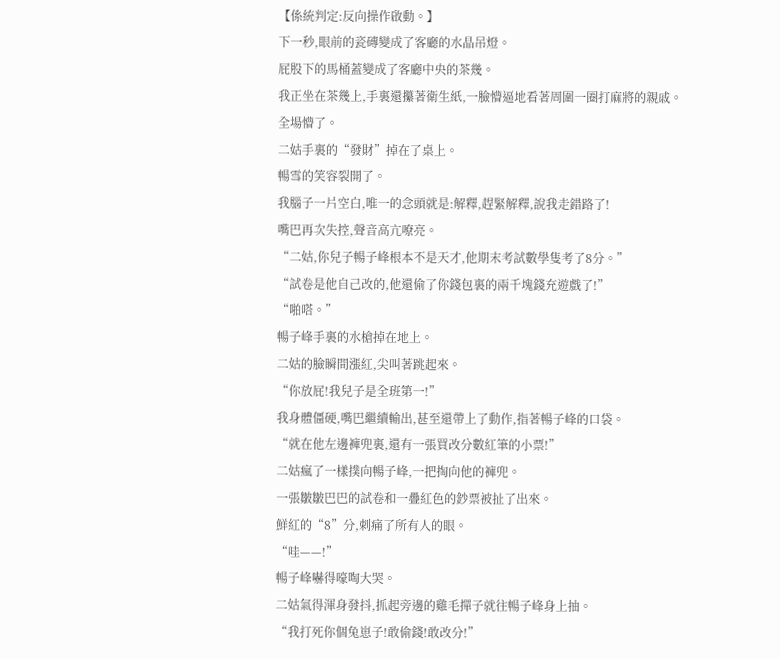【係統判定:反向操作啟動。】
下一秒,眼前的瓷磚變成了客廳的水晶吊燈。
屁股下的馬桶蓋變成了客廳中央的茶幾。
我正坐在茶幾上,手裏還攥著衛生紙,一臉懵逼地看著周圍一圈打麻將的親戚。
全場懵了。
二姑手裏的“發財”掉在了桌上。
暢雪的笑容裂開了。
我腦子一片空白,唯一的念頭就是:解釋,趕緊解釋,說我走錯路了!
嘴巴再次失控,聲音高亢嘹亮。
“二姑,你兒子暢子峰根本不是天才,他期末考試數學隻考了8分。”
“試卷是他自己改的,他還偷了你錢包裏的兩千塊錢充遊戲了!”
“啪嗒。”
暢子峰手裏的水槍掉在地上。
二姑的臉瞬間漲紅,尖叫著跳起來。
“你放屁!我兒子是全班第一!”
我身體僵硬,嘴巴繼續輸出,甚至還帶上了動作,指著暢子峰的口袋。
“就在他左邊褲兜裏,還有一張買改分數紅筆的小票!”
二姑瘋了一樣撲向暢子峰,一把掏向他的褲兜。
一張皺皺巴巴的試卷和一疊紅色的鈔票被扯了出來。
鮮紅的“8”分,刺痛了所有人的眼。
“哇——!”
暢子峰嚇得嚎啕大哭。
二姑氣得渾身發抖,抓起旁邊的雞毛撣子就往暢子峰身上抽。
“我打死你個兔崽子!敢偷錢!敢改分!”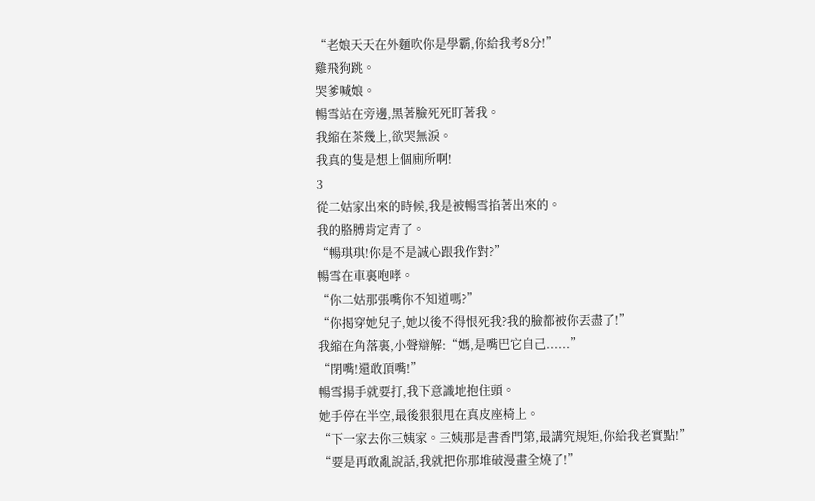“老娘天天在外麵吹你是學霸,你給我考8分!”
雞飛狗跳。
哭爹喊娘。
暢雪站在旁邊,黑著臉死死盯著我。
我縮在茶幾上,欲哭無淚。
我真的隻是想上個廁所啊!
3
從二姑家出來的時候,我是被暢雪掐著出來的。
我的胳膊肯定青了。
“暢琪琪!你是不是誠心跟我作對?”
暢雪在車裏咆哮。
“你二姑那張嘴你不知道嗎?”
“你揭穿她兒子,她以後不得恨死我?我的臉都被你丟盡了!”
我縮在角落裏,小聲辯解:“媽,是嘴巴它自己......”
“閉嘴!還敢頂嘴!”
暢雪揚手就要打,我下意識地抱住頭。
她手停在半空,最後狠狠甩在真皮座椅上。
“下一家去你三姨家。三姨那是書香門第,最講究規矩,你給我老實點!”
“要是再敢亂說話,我就把你那堆破漫畫全燒了!”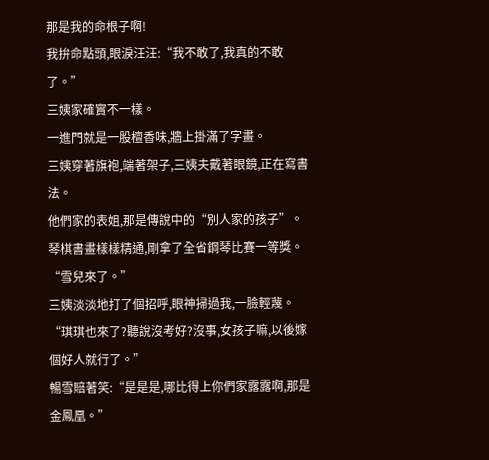那是我的命根子啊!
我拚命點頭,眼淚汪汪:“我不敢了,我真的不敢了。”
三姨家確實不一樣。
一進門就是一股檀香味,牆上掛滿了字畫。
三姨穿著旗袍,端著架子,三姨夫戴著眼鏡,正在寫書法。
他們家的表姐,那是傳說中的“別人家的孩子”。
琴棋書畫樣樣精通,剛拿了全省鋼琴比賽一等獎。
“雪兒來了。”
三姨淡淡地打了個招呼,眼神掃過我,一臉輕蔑。
“琪琪也來了?聽說沒考好?沒事,女孩子嘛,以後嫁個好人就行了。”
暢雪賠著笑:“是是是,哪比得上你們家露露啊,那是金鳳凰。”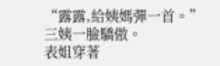“露露,給姨媽彈一首。”
三姨一臉驕傲。
表姐穿著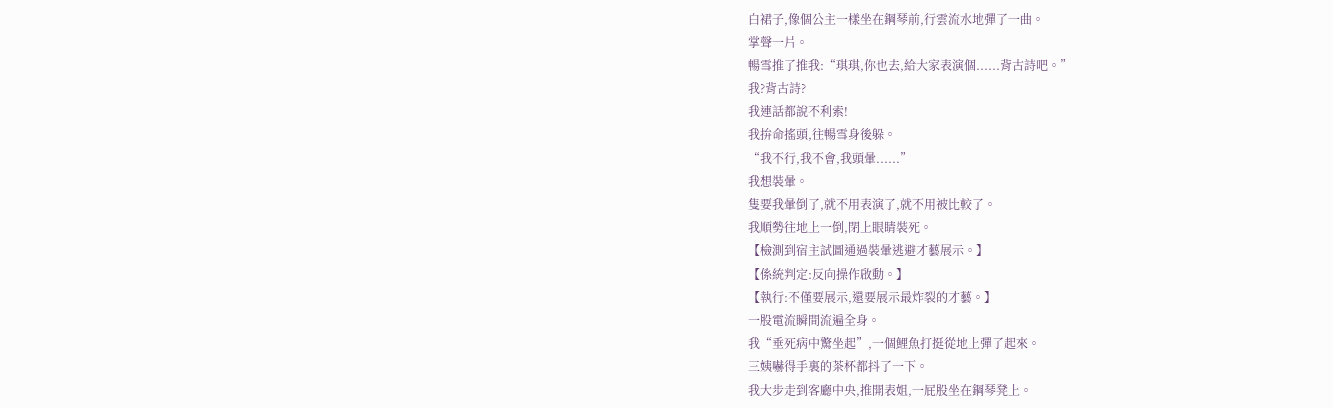白裙子,像個公主一樣坐在鋼琴前,行雲流水地彈了一曲。
掌聲一片。
暢雪推了推我:“琪琪,你也去,給大家表演個......背古詩吧。”
我?背古詩?
我連話都說不利索!
我拚命搖頭,往暢雪身後躲。
“我不行,我不會,我頭暈......”
我想裝暈。
隻要我暈倒了,就不用表演了,就不用被比較了。
我順勢往地上一倒,閉上眼睛裝死。
【檢測到宿主試圖通過裝暈逃避才藝展示。】
【係統判定:反向操作啟動。】
【執行:不僅要展示,還要展示最炸裂的才藝。】
一股電流瞬間流遍全身。
我“垂死病中驚坐起”,一個鯉魚打挺從地上彈了起來。
三姨嚇得手裏的茶杯都抖了一下。
我大步走到客廳中央,推開表姐,一屁股坐在鋼琴凳上。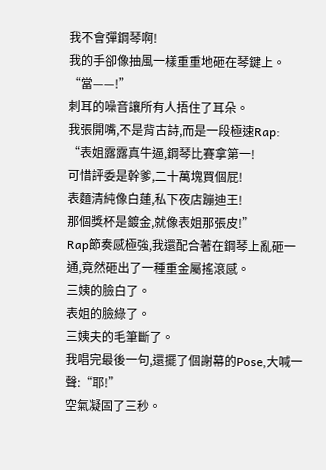我不會彈鋼琴啊!
我的手卻像抽風一樣重重地砸在琴鍵上。
“當——!”
刺耳的噪音讓所有人捂住了耳朵。
我張開嘴,不是背古詩,而是一段極速Rap:
“表姐露露真牛逼,鋼琴比賽拿第一!
可惜評委是幹爹,二十萬塊買個屁!
表麵清純像白蓮,私下夜店蹦迪王!
那個獎杯是鍍金,就像表姐那張皮!”
Rap節奏感極強,我還配合著在鋼琴上亂砸一通,竟然砸出了一種重金屬搖滾感。
三姨的臉白了。
表姐的臉綠了。
三姨夫的毛筆斷了。
我唱完最後一句,還擺了個謝幕的Pose,大喊一聲:“耶!”
空氣凝固了三秒。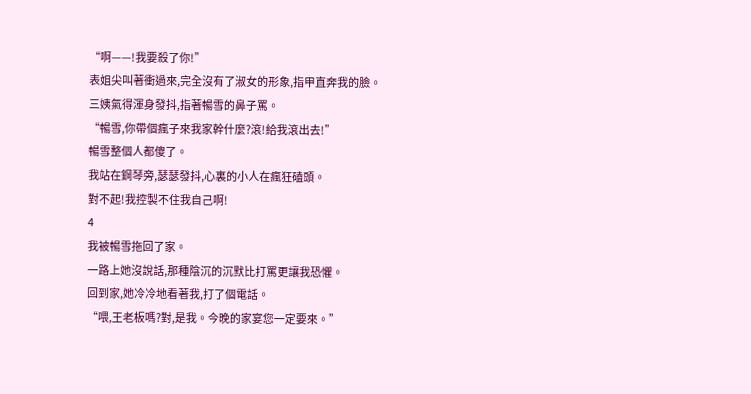“啊——!我要殺了你!”
表姐尖叫著衝過來,完全沒有了淑女的形象,指甲直奔我的臉。
三姨氣得渾身發抖,指著暢雪的鼻子罵。
“暢雪,你帶個瘋子來我家幹什麼?滾!給我滾出去!”
暢雪整個人都傻了。
我站在鋼琴旁,瑟瑟發抖,心裏的小人在瘋狂磕頭。
對不起!我控製不住我自己啊!
4
我被暢雪拖回了家。
一路上她沒說話,那種陰沉的沉默比打罵更讓我恐懼。
回到家,她冷冷地看著我,打了個電話。
“喂,王老板嗎?對,是我。今晚的家宴您一定要來。”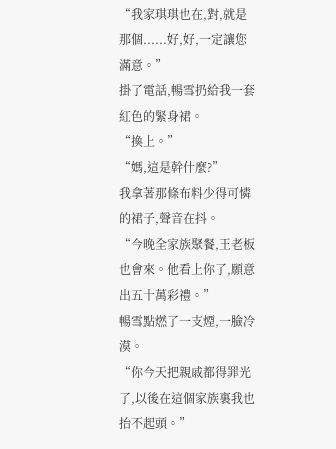“我家琪琪也在,對,就是那個......好,好,一定讓您滿意。”
掛了電話,暢雪扔給我一套紅色的緊身裙。
“換上。”
“媽,這是幹什麼?”
我拿著那條布料少得可憐的裙子,聲音在抖。
“今晚全家族聚餐,王老板也會來。他看上你了,願意出五十萬彩禮。”
暢雪點燃了一支煙,一臉冷漠。
“你今天把親戚都得罪光了,以後在這個家族裏我也抬不起頭。”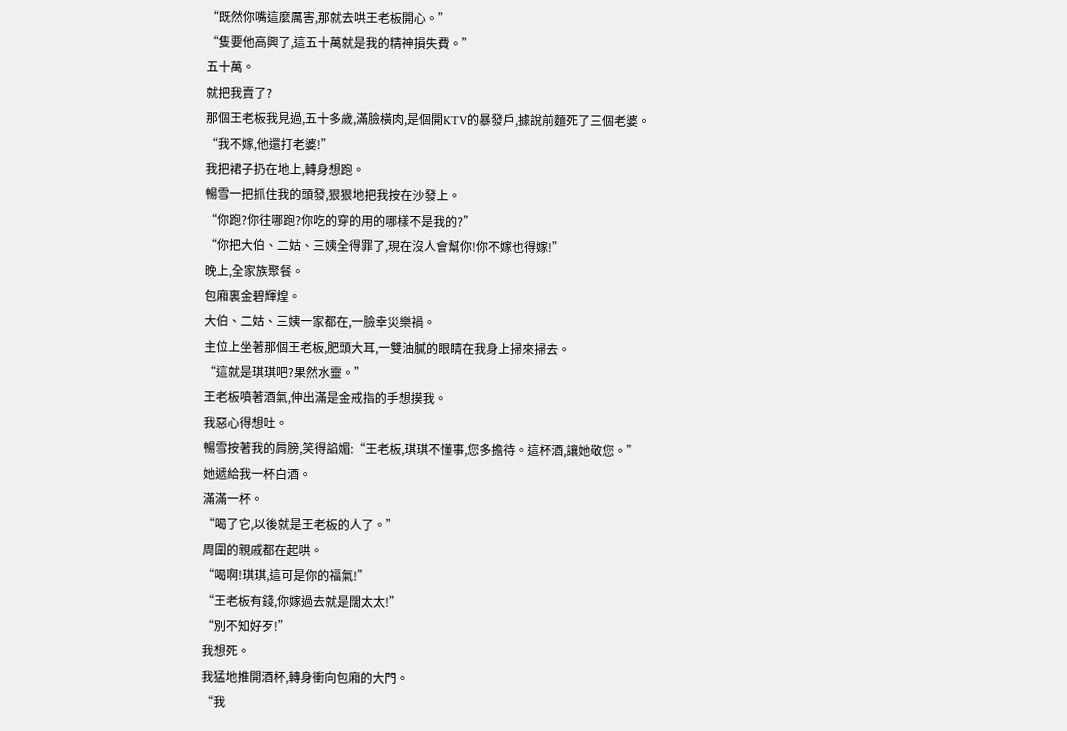“既然你嘴這麼厲害,那就去哄王老板開心。”
“隻要他高興了,這五十萬就是我的精神損失費。”
五十萬。
就把我賣了?
那個王老板我見過,五十多歲,滿臉橫肉,是個開KTV的暴發戶,據說前麵死了三個老婆。
“我不嫁,他還打老婆!”
我把裙子扔在地上,轉身想跑。
暢雪一把抓住我的頭發,狠狠地把我按在沙發上。
“你跑?你往哪跑?你吃的穿的用的哪樣不是我的?”
“你把大伯、二姑、三姨全得罪了,現在沒人會幫你!你不嫁也得嫁!”
晚上,全家族聚餐。
包廂裏金碧輝煌。
大伯、二姑、三姨一家都在,一臉幸災樂禍。
主位上坐著那個王老板,肥頭大耳,一雙油膩的眼睛在我身上掃來掃去。
“這就是琪琪吧?果然水靈。”
王老板噴著酒氣,伸出滿是金戒指的手想摸我。
我惡心得想吐。
暢雪按著我的肩膀,笑得諂媚:“王老板,琪琪不懂事,您多擔待。這杯酒,讓她敬您。”
她遞給我一杯白酒。
滿滿一杯。
“喝了它,以後就是王老板的人了。”
周圍的親戚都在起哄。
“喝啊!琪琪,這可是你的福氣!”
“王老板有錢,你嫁過去就是闊太太!”
“別不知好歹!”
我想死。
我猛地推開酒杯,轉身衝向包廂的大門。
“我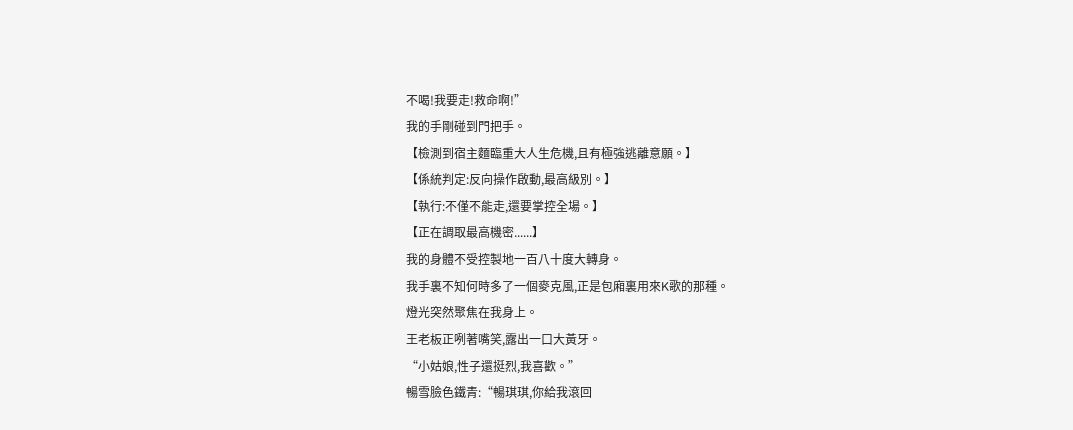不喝!我要走!救命啊!”
我的手剛碰到門把手。
【檢測到宿主麵臨重大人生危機,且有極強逃離意願。】
【係統判定:反向操作啟動,最高級別。】
【執行:不僅不能走,還要掌控全場。】
【正在調取最高機密......】
我的身體不受控製地一百八十度大轉身。
我手裏不知何時多了一個麥克風,正是包廂裏用來K歌的那種。
燈光突然聚焦在我身上。
王老板正咧著嘴笑,露出一口大黃牙。
“小姑娘,性子還挺烈,我喜歡。”
暢雪臉色鐵青:“暢琪琪,你給我滾回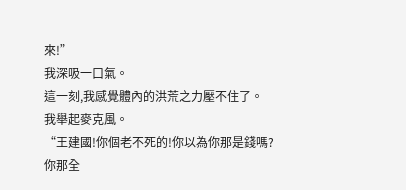來!”
我深吸一口氣。
這一刻,我感覺體內的洪荒之力壓不住了。
我舉起麥克風。
“王建國!你個老不死的!你以為你那是錢嗎?你那全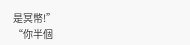是冥幣!”
“你半個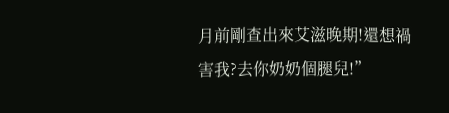月前剛查出來艾滋晚期!還想禍害我?去你奶奶個腿兒!”